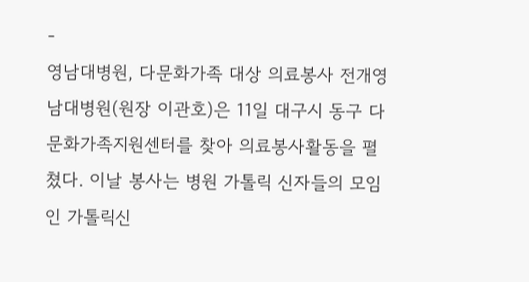-
영남대병원, 다문화가족 대상 의료봉사 전개영남대병원(원장 이관호)은 11일 대구시 동구 다문화가족지원센터를 찾아 의료봉사활동을 펼쳤다. 이날 봉사는 병원 가톨릭 신자들의 모임인 가톨릭신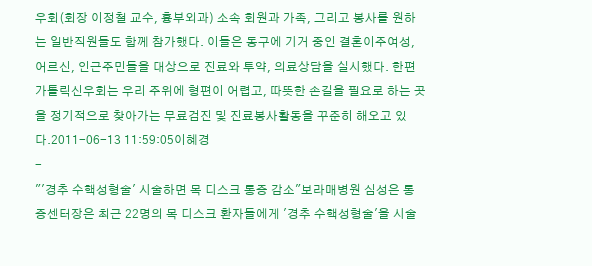우회(회장 이정철 교수, 흉부외과) 소속 회원과 가족, 그리고 봉사를 원하는 일반직원들도 함께 참가했다. 이들은 동구에 기거 중인 결혼이주여성, 어르신, 인근주민들을 대상으로 진료와 투약, 의료상담을 실시했다. 한편 가톨릭신우회는 우리 주위에 형편이 어렵고, 따뜻한 손길을 필요로 하는 곳을 정기적으로 찾아가는 무료검진 및 진료봉사활동을 꾸준히 해오고 있다.2011-06-13 11:59:05이혜경
-
"'경추 수핵성형술' 시술하면 목 디스크 통증 감소"보라매병원 심성은 통증센터장은 최근 22명의 목 디스크 환자들에게 '경추 수핵성형술'을 시술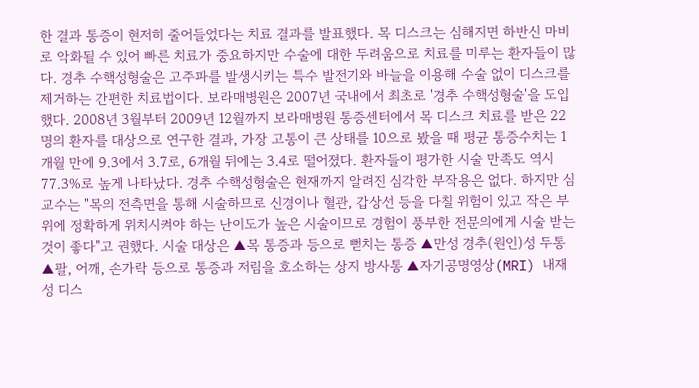한 결과 통증이 현저히 줄어들었다는 치료 결과를 발표했다. 목 디스크는 심해지면 하반신 마비로 악화될 수 있어 빠른 치료가 중요하지만 수술에 대한 두려움으로 치료를 미루는 환자들이 많다. 경추 수핵성형술은 고주파를 발생시키는 특수 발전기와 바늘을 이용해 수술 없이 디스크를 제거하는 간편한 치료법이다. 보라매병원은 2007년 국내에서 최초로 '경추 수핵성형술'을 도입했다. 2008년 3월부터 2009년 12월까지 보라매병원 통증센터에서 목 디스크 치료를 받은 22명의 환자를 대상으로 연구한 결과, 가장 고통이 큰 상태를 10으로 봤을 때 평균 통증수치는 1개월 만에 9.3에서 3.7로, 6개월 뒤에는 3.4로 떨어졌다. 환자들이 평가한 시술 만족도 역시 77.3%로 높게 나타났다. 경추 수핵성형술은 현재까지 알려진 심각한 부작용은 없다. 하지만 심 교수는 "목의 전측면을 통해 시술하므로 신경이나 혈관, 갑상선 등을 다칠 위험이 있고 작은 부위에 정확하게 위치시켜야 하는 난이도가 높은 시술이므로 경험이 풍부한 전문의에게 시술 받는 것이 좋다"고 권했다. 시술 대상은 ▲목 통증과 등으로 뻗치는 통증 ▲만성 경추(원인)성 두통 ▲팔, 어깨, 손가락 등으로 통증과 저림을 호소하는 상지 방사통 ▲자기공명영상(MRI) 내재성 디스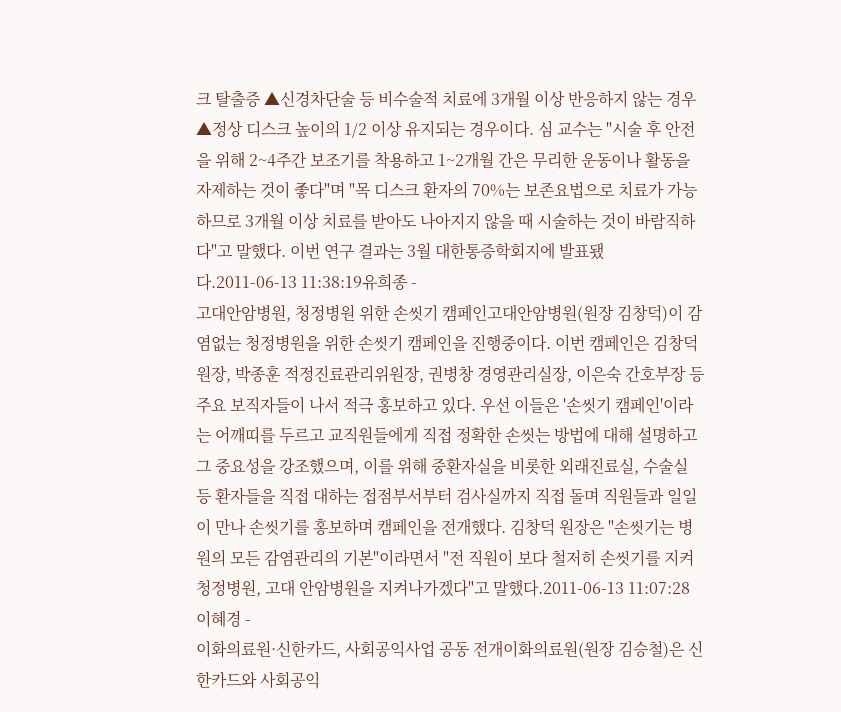크 탈출증 ▲신경차단술 등 비수술적 치료에 3개월 이상 반응하지 않는 경우 ▲정상 디스크 높이의 1/2 이상 유지되는 경우이다. 심 교수는 "시술 후 안전을 위해 2~4주간 보조기를 착용하고 1~2개월 간은 무리한 운동이나 활동을 자제하는 것이 좋다"며 "목 디스크 환자의 70%는 보존요법으로 치료가 가능하므로 3개월 이상 치료를 받아도 나아지지 않을 때 시술하는 것이 바람직하다"고 말했다. 이번 연구 결과는 3월 대한통증학회지에 발표됐다.2011-06-13 11:38:19유희종 -
고대안암병원, 청정병원 위한 손씻기 캠페인고대안암병원(원장 김창덕)이 감염없는 청정병원을 위한 손씻기 캠페인을 진행중이다. 이번 캠페인은 김창덕 원장, 박종훈 적정진료관리위원장, 권병창 경영관리실장, 이은숙 간호부장 등 주요 보직자들이 나서 적극 홍보하고 있다. 우선 이들은 '손씻기 캠페인'이라는 어깨띠를 두르고 교직원들에게 직접 정확한 손씻는 방법에 대해 설명하고 그 중요성을 강조했으며, 이를 위해 중환자실을 비롯한 외래진료실, 수술실 등 환자들을 직접 대하는 접점부서부터 검사실까지 직접 돌며 직원들과 일일이 만나 손씻기를 홍보하며 캠페인을 전개했다. 김창덕 원장은 "손씻기는 병원의 모든 감염관리의 기본"이라면서 "전 직원이 보다 철저히 손씻기를 지켜 청정병원, 고대 안암병원을 지켜나가겠다"고 말했다.2011-06-13 11:07:28이혜경 -
이화의료원·신한카드, 사회공익사업 공동 전개이화의료원(원장 김승철)은 신한카드와 사회공익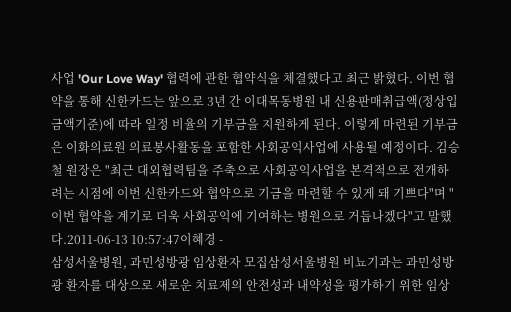사업 'Our Love Way' 협력에 관한 협약식을 체결했다고 최근 밝혔다. 이번 협약을 통해 신한카드는 앞으로 3년 간 이대목동병원 내 신용판매취급액(정상입금액기준)에 따라 일정 비율의 기부금을 지원하게 된다. 이렇게 마련된 기부금은 이화의료원 의료봉사활동을 포함한 사회공익사업에 사용될 예정이다. 김승철 원장은 "최근 대외협력팀을 주축으로 사회공익사업을 본격적으로 전개하려는 시점에 이번 신한카드와 협약으로 기금을 마련할 수 있게 돼 기쁘다"며 "이번 협약을 계기로 더욱 사회공익에 기여하는 병원으로 거듭나겠다"고 말했다.2011-06-13 10:57:47이혜경 -
삼성서울병원, 과민성방광 임상환자 모집삼성서울병원 비뇨기과는 과민성방광 환자를 대상으로 새로운 치료제의 안전성과 내약성을 평가하기 위한 임상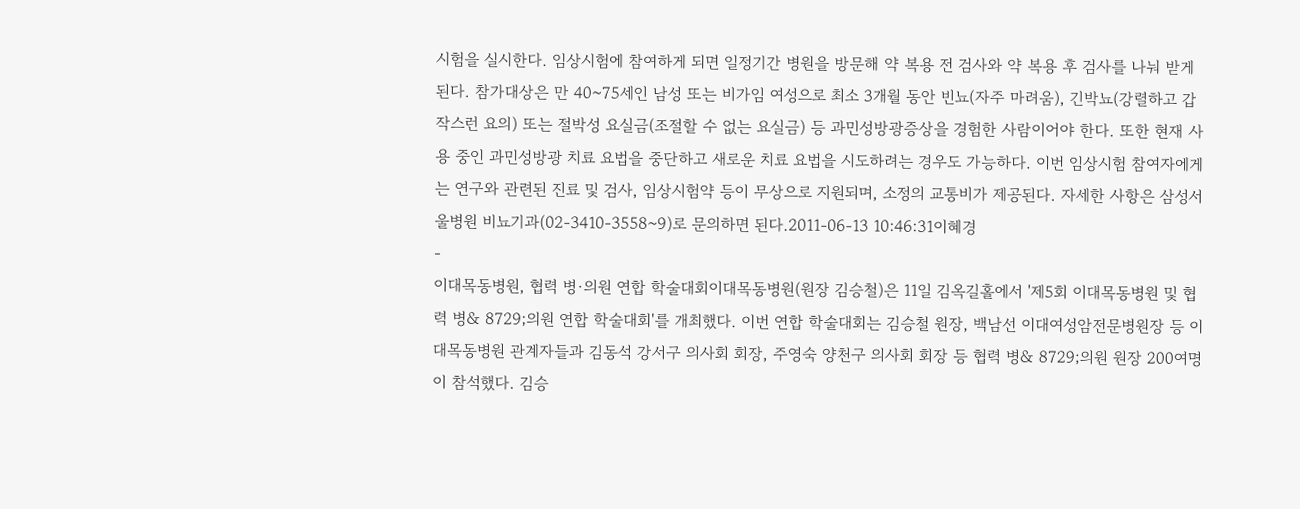시험을 실시한다. 임상시험에 참여하게 되면 일정기간 병원을 방문해 약 복용 전 검사와 약 복용 후 검사를 나눠 받게 된다. 참가대상은 만 40~75세인 남성 또는 비가임 여성으로 최소 3개월 동안 빈뇨(자주 마려움), 긴박뇨(강렬하고 갑작스런 요의) 또는 절박성 요실금(조절할 수 없는 요실금) 등 과민성방광증상을 경험한 사람이어야 한다. 또한 현재 사용 중인 과민성방광 치료 요법을 중단하고 새로운 치료 요법을 시도하려는 경우도 가능하다. 이번 임상시험 참여자에게는 연구와 관련된 진료 및 검사, 임상시험약 등이 무상으로 지원되며, 소정의 교통비가 제공된다. 자세한 사항은 삼성서울병원 비뇨기과(02-3410-3558~9)로 문의하면 된다.2011-06-13 10:46:31이혜경
-
이대목동병원, 협력 병·의원 연합 학술대회이대목동병원(원장 김승철)은 11일 김옥길홀에서 '제5회 이대목동병원 및 협력 병& 8729;의원 연합 학술대회'를 개최했다. 이번 연합 학술대회는 김승철 원장, 백남선 이대여성암전문병원장 등 이대목동병원 관계자들과 김동석 강서구 의사회 회장, 주영숙 양천구 의사회 회장 등 협력 병& 8729;의원 원장 200여명이 참석했다. 김승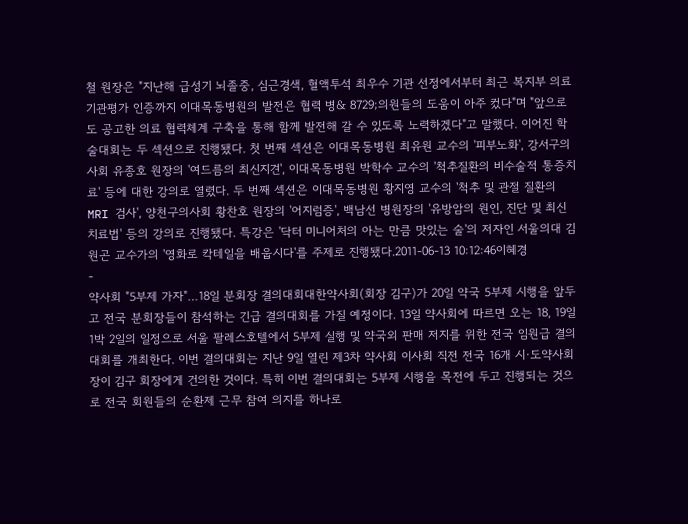철 원장은 "지난해 급성기 뇌졸중, 심근경색, 혈액투석 최우수 기관 선정에서부터 최근 복지부 의료기관평가 인증까지 이대목동병원의 발전은 협력 병& 8729;의원들의 도움이 아주 컸다"며 "앞으로도 공고한 의료 협력체계 구축을 통해 함께 발전해 갈 수 있도록 노력하겠다"고 말했다. 이어진 학술대회는 두 섹션으로 진행됐다. 첫 번째 섹션은 이대목동병원 최유원 교수의 '피부노화', 강서구의사회 유종호 원장의 '여드름의 최신지견', 이대목동병원 박학수 교수의 '척추질환의 비수술적 통증치료' 등에 대한 강의로 열렸다. 두 번째 섹션은 이대목동병원 황지영 교수의 '척추 및 관절 질환의 MRI 검사', 양천구의사회 황찬호 원장의 '어지럼증', 백남선 병원장의 '유방암의 원인, 진단 및 최신 치료법' 등의 강의로 진행됐다. 특강은 '닥터 미니어처의 아는 만큼 맛있는 술'의 저자인 서울의대 김원곤 교수가의 '영화로 칵테일을 배웁시다'를 주제로 진행됐다.2011-06-13 10:12:46이혜경
-
약사회 "5부제 가자"…18일 분회장 결의대회대한약사회(회장 김구)가 20일 약국 5부제 시행을 앞두고 전국 분회장들이 참석하는 긴급 결의대회를 가질 예정이다. 13일 약사회에 따르면 오는 18, 19일 1박 2일의 일정으로 서울 팔레스호텔에서 5부제 실행 및 약국외 판매 저지를 위한 전국 임원급 결의대회를 개최한다. 이번 결의대회는 지난 9일 열린 제3차 약사회 이사회 직전 전국 16개 시·도약사회장이 김구 회장에게 건의한 것이다. 특히 이번 결의대회는 5부제 시행을 목전에 두고 진행되는 것으로 전국 회원들의 순환제 근무 참여 의지를 하나로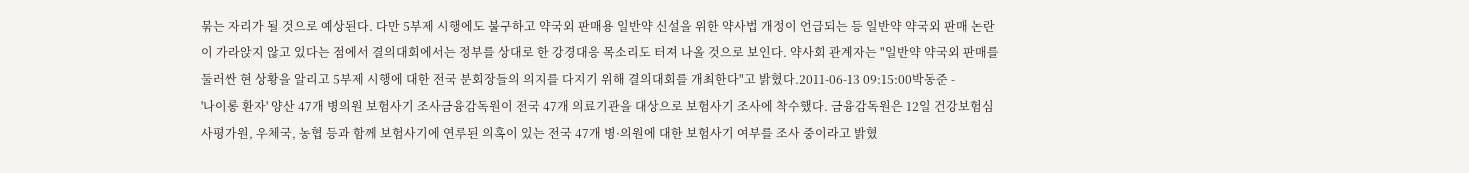묶는 자리가 될 것으로 예상된다. 다만 5부제 시행에도 불구하고 약국외 판매용 일반약 신설을 위한 약사법 개정이 언급되는 등 일반약 약국외 판매 논란이 가라앉지 않고 있다는 점에서 결의대회에서는 정부를 상대로 한 강경대응 목소리도 터져 나올 것으로 보인다. 약사회 관계자는 "일반약 약국외 판매를 둘러싼 현 상황을 알리고 5부제 시행에 대한 전국 분회장들의 의지를 다지기 위해 결의대회를 개최한다"고 밝혔다.2011-06-13 09:15:00박동준 -
'나이롱 환자' 양산 47개 병의원 보험사기 조사금융감독원이 전국 47개 의료기관을 대상으로 보험사기 조사에 착수했다. 금융감독원은 12일 건강보험심사평가원, 우체국, 농협 등과 함께 보험사기에 연루된 의혹이 있는 전국 47개 병·의원에 대한 보험사기 여부를 조사 중이라고 밝혔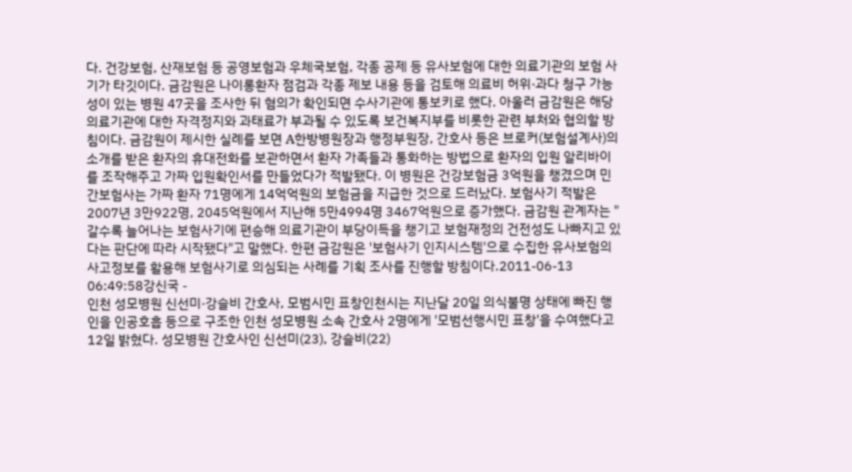다. 건강보험, 산재보험 등 공영보험과 우체국보험, 각종 공제 등 유사보험에 대한 의료기관의 보험 사기가 타깃이다. 금감원은 나이롱환자 점검과 각종 제보 내용 등을 검토해 의료비 허위·과다 청구 가능성이 있는 병원 47곳을 조사한 뒤 혐의가 확인되면 수사기관에 통보키로 했다. 아울러 금감원은 해당 의료기관에 대한 자격정지와 과태료가 부과될 수 있도록 보건복지부를 비롯한 관련 부처와 협의할 방침이다. 금감원이 제시한 실례를 보면 A한방병원장과 행정부원장, 간호사 등은 브로커(보험설계사)의 소개를 받은 환자의 휴대전화를 보관하면서 환자 가족들과 통화하는 방법으로 환자의 입원 알리바이를 조작해주고 가짜 입원확인서를 만들었다가 적발됐다. 이 병원은 건강보험금 3억원을 챙겼으며 민간보험사는 가짜 환자 71명에게 14억억원의 보험금을 지급한 것으로 드러났다. 보험사기 적발은 2007년 3만922명, 2045억원에서 지난해 5만4994명 3467억원으로 증가했다. 금감원 관계자는 "갈수록 늘어나는 보험사기에 편승해 의료기관이 부당이득을 챙기고 보험재정의 건전성도 나빠지고 있다는 판단에 따라 시작됐다"고 말했다. 한편 금감원은 '보험사기 인지시스템'으로 수집한 유사보험의 사고정보를 활용해 보험사기로 의심되는 사례를 기획 조사를 진행할 방침이다.2011-06-13 06:49:58강신국 -
인천 성모병원 신선미·강슬비 간호사, 모범시민 표창인천시는 지난달 20일 의식불명 상태에 빠진 행인을 인공호흡 등으로 구조한 인천 성모병원 소속 간호사 2명에게 '모범선행시민 표창'을 수여했다고 12일 밝혔다. 성모병원 간호사인 신선미(23), 강슬비(22)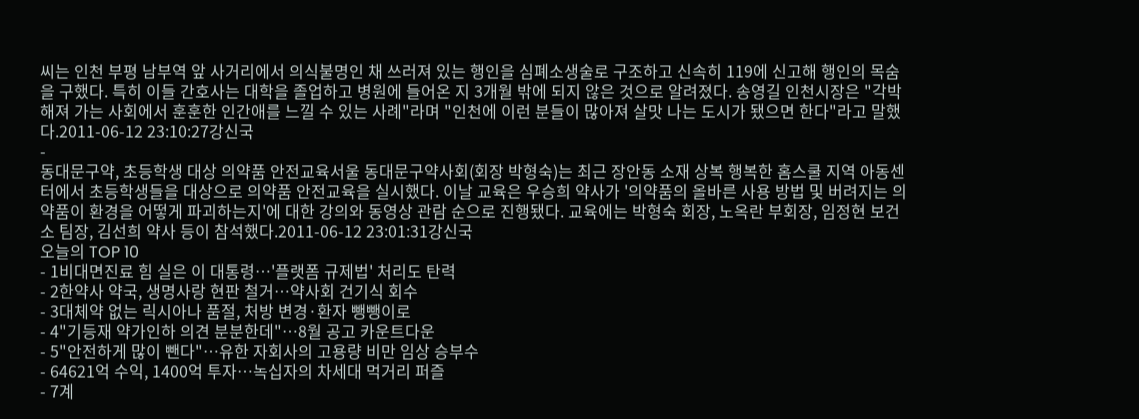씨는 인천 부평 남부역 앞 사거리에서 의식불명인 채 쓰러져 있는 행인을 심폐소생술로 구조하고 신속히 119에 신고해 행인의 목숨을 구했다. 특히 이들 간호사는 대학을 졸업하고 병원에 들어온 지 3개월 밖에 되지 않은 것으로 알려졌다. 송영길 인천시장은 "각박해져 가는 사회에서 훈훈한 인간애를 느낄 수 있는 사례"라며 "인천에 이런 분들이 많아져 살맛 나는 도시가 됐으면 한다"라고 말했다.2011-06-12 23:10:27강신국
-
동대문구약, 초등학생 대상 의약품 안전교육서울 동대문구약사회(회장 박형숙)는 최근 장안동 소재 상복 행복한 홈스쿨 지역 아동센터에서 초등학생들을 대상으로 의약품 안전교육을 실시했다. 이날 교육은 우승희 약사가 '의약품의 올바른 사용 방법 및 버려지는 의약품이 환경을 어떻게 파괴하는지'에 대한 강의와 동영상 관람 순으로 진행됐다. 교육에는 박형숙 회장, 노옥란 부회장, 임정현 보건소 팀장, 김선희 약사 등이 참석했다.2011-06-12 23:01:31강신국
오늘의 TOP 10
- 1비대면진료 힘 실은 이 대통령…'플랫폼 규제법' 처리도 탄력
- 2한약사 약국, 생명사랑 현판 철거…약사회 건기식 회수
- 3대체약 없는 릭시아나 품절, 처방 변경·환자 뺑뺑이로
- 4"기등재 약가인하 의견 분분한데"…8월 공고 카운트다운
- 5"안전하게 많이 뺀다"…유한 자회사의 고용량 비만 임상 승부수
- 64621억 수익, 1400억 투자…녹십자의 차세대 먹거리 퍼즐
- 7계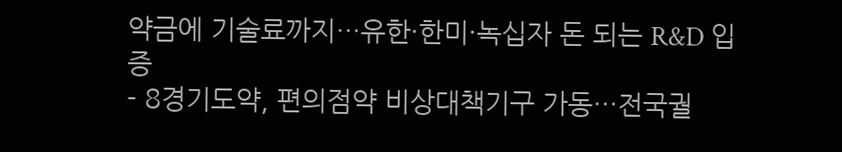약금에 기술료까지…유한·한미·녹십자 돈 되는 R&D 입증
- 8경기도약, 편의점약 비상대책기구 가동…전국궐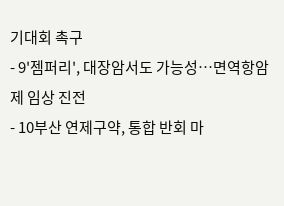기대회 촉구
- 9'젬퍼리', 대장암서도 가능성…면역항암제 임상 진전
- 10부산 연제구약, 통합 반회 마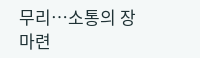무리…소통의 장 마련